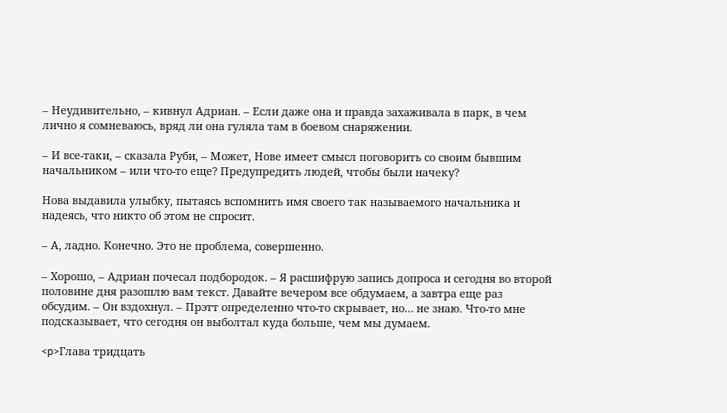– Неудивительно, – кивнул Адриан. – Если даже она и правда захаживала в парк, в чем лично я сомневаюсь, вряд ли она гуляла там в боевом снаряжении.

– И все-таки, – сказала Руби, – Может, Нове имеет смысл поговорить со своим бывшим начальником – или что-то еще? Предупредить людей, чтобы были начеку?

Нова выдавила улыбку, пытаясь вспомнить имя своего так называемого начальника и надеясь, что никто об этом не спросит.

– А, ладно. Конечно. Это не проблема, совершенно.

– Хорошо, – Адриан почесал подбородок. – Я расшифрую запись допроса и сегодня во второй половине дня разошлю вам текст. Давайте вечером все обдумаем, а завтра еще раз обсудим. – Он вздохнул. – Прэтт определенно что-то скрывает, но… не знаю. Что-то мне подсказывает, что сегодня он выболтал куда больше, чем мы думаем.

<p>Глава тридцать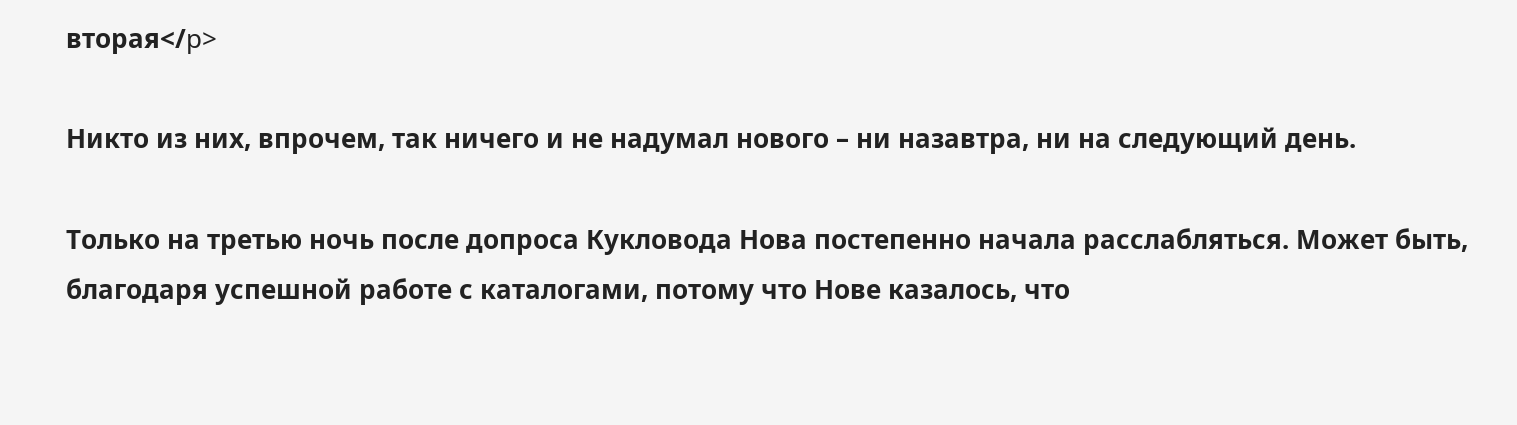вторая</p>

Никто из них, впрочем, так ничего и не надумал нового – ни назавтра, ни на следующий день.

Только на третью ночь после допроса Кукловода Нова постепенно начала расслабляться. Может быть, благодаря успешной работе с каталогами, потому что Нове казалось, что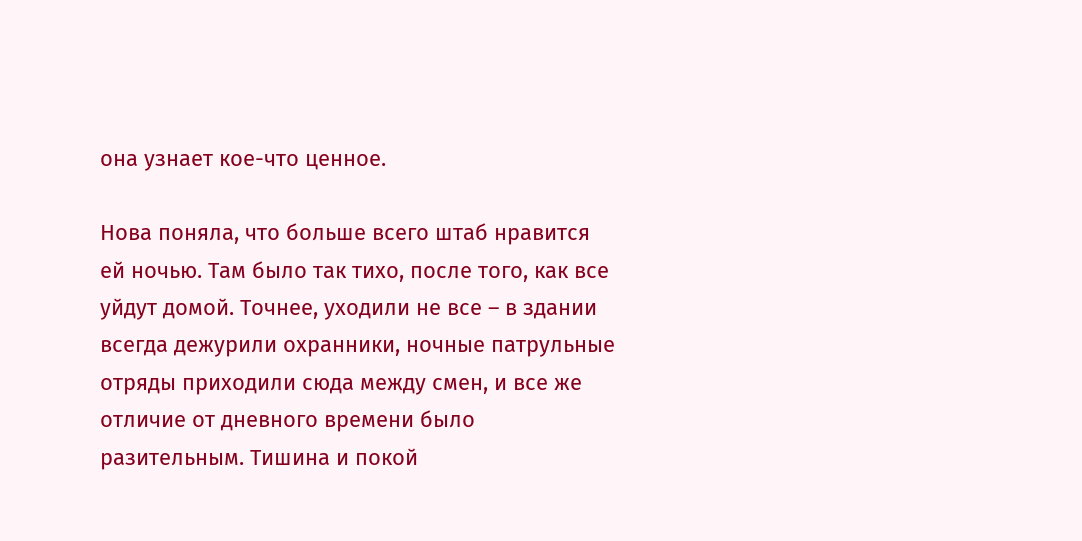она узнает кое-что ценное.

Нова поняла, что больше всего штаб нравится ей ночью. Там было так тихо, после того, как все уйдут домой. Точнее, уходили не все – в здании всегда дежурили охранники, ночные патрульные отряды приходили сюда между смен, и все же отличие от дневного времени было разительным. Тишина и покой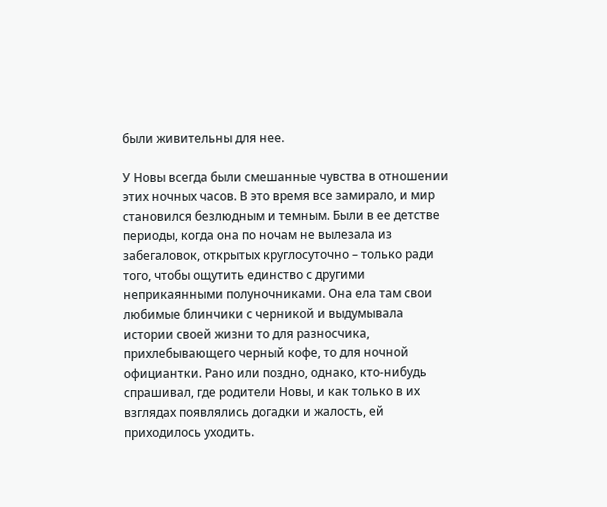были живительны для нее.

У Новы всегда были смешанные чувства в отношении этих ночных часов. В это время все замирало, и мир становился безлюдным и темным. Были в ее детстве периоды, когда она по ночам не вылезала из забегаловок, открытых круглосуточно – только ради того, чтобы ощутить единство с другими неприкаянными полуночниками. Она ела там свои любимые блинчики с черникой и выдумывала истории своей жизни то для разносчика, прихлебывающего черный кофе, то для ночной официантки. Рано или поздно, однако, кто-нибудь спрашивал, где родители Новы, и как только в их взглядах появлялись догадки и жалость, ей приходилось уходить.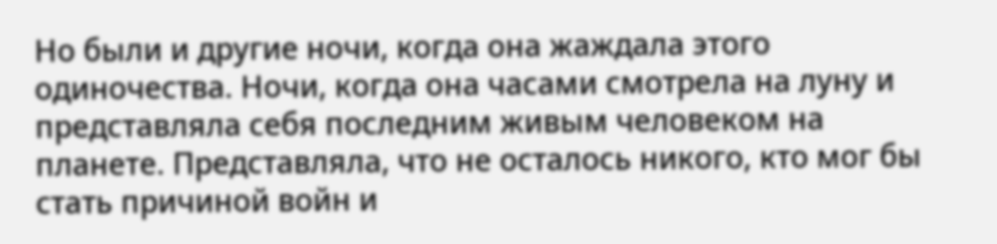Но были и другие ночи, когда она жаждала этого одиночества. Ночи, когда она часами смотрела на луну и представляла себя последним живым человеком на планете. Представляла, что не осталось никого, кто мог бы стать причиной войн и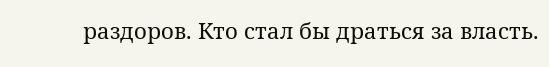раздоров. Кто стал бы драться за власть.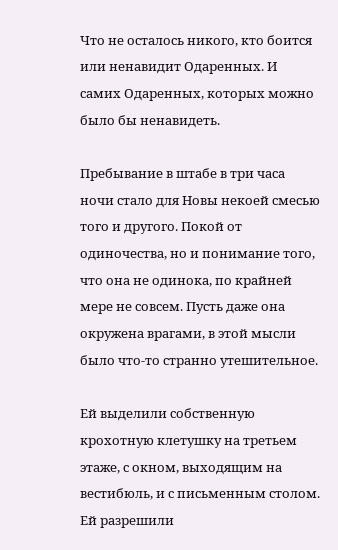Что не осталось никого, кто боится или ненавидит Одаренных. И самих Одаренных, которых можно было бы ненавидеть.

Пребывание в штабе в три часа ночи стало для Новы некоей смесью того и другого. Покой от одиночества, но и понимание того, что она не одинока, по крайней мере не совсем. Пусть даже она окружена врагами, в этой мысли было что-то странно утешительное.

Ей выделили собственную крохотную клетушку на третьем этаже, с окном, выходящим на вестибюль, и с письменным столом. Ей разрешили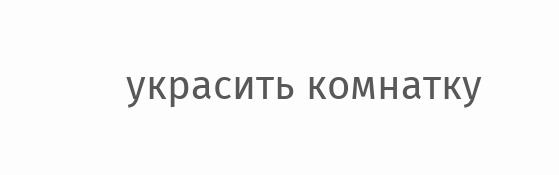украсить комнатку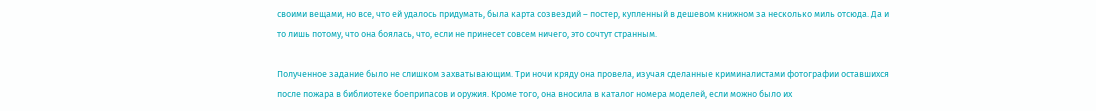своими вещами, но все, что ей удалось придумать, была карта созвездий – постер, купленный в дешевом книжном за несколько миль отсюда. Да и то лишь потому, что она боялась, что, если не принесет совсем ничего, это сочтут странным.

Полученное задание было не слишком захватывающим. Три ночи кряду она провела, изучая сделанные криминалистами фотографии оставшихся после пожара в библиотеке боеприпасов и оружия. Кроме того, она вносила в каталог номера моделей, если можно было их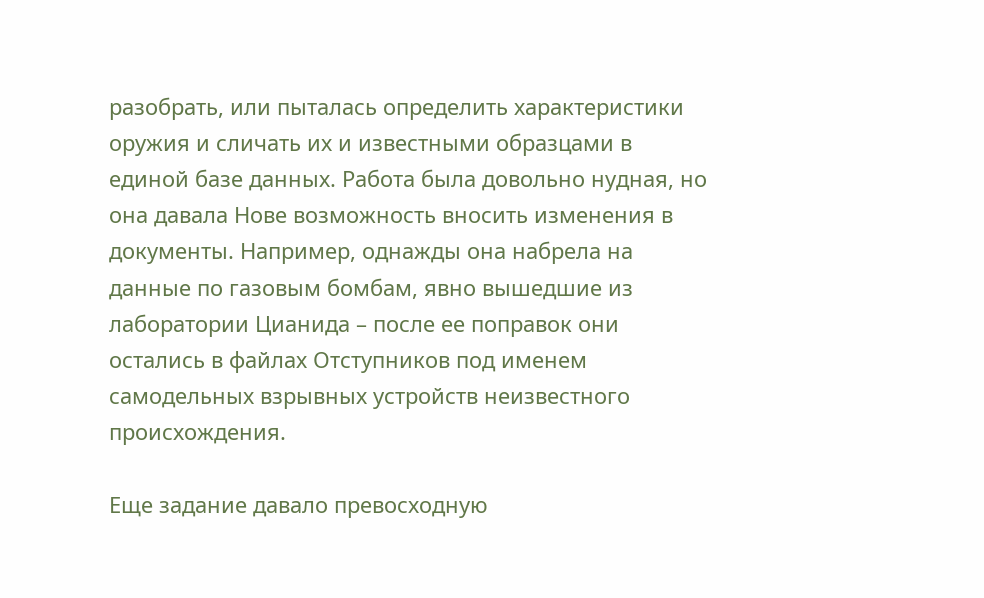разобрать, или пыталась определить характеристики оружия и сличать их и известными образцами в единой базе данных. Работа была довольно нудная, но она давала Нове возможность вносить изменения в документы. Например, однажды она набрела на данные по газовым бомбам, явно вышедшие из лаборатории Цианида – после ее поправок они остались в файлах Отступников под именем самодельных взрывных устройств неизвестного происхождения.

Еще задание давало превосходную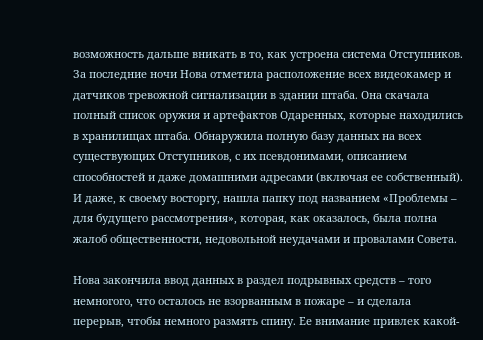возможность дальше вникать в то, как устроена система Отступников. За последние ночи Нова отметила расположение всех видеокамер и датчиков тревожной сигнализации в здании штаба. Она скачала полный список оружия и артефактов Одаренных, которые находились в хранилищах штаба. Обнаружила полную базу данных на всех существующих Отступников, с их псевдонимами, описанием способностей и даже домашними адресами (включая ее собственный). И даже, к своему восторгу, нашла папку под названием «Проблемы – для будущего рассмотрения», которая, как оказалось, была полна жалоб общественности, недовольной неудачами и провалами Совета.

Нова закончила ввод данных в раздел подрывных средств – того немногого, что осталось не взорванным в пожаре – и сделала перерыв, чтобы немного размять спину. Ее внимание привлек какой-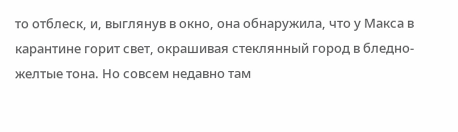то отблеск, и, выглянув в окно, она обнаружила, что у Макса в карантине горит свет, окрашивая стеклянный город в бледно-желтые тона. Но совсем недавно там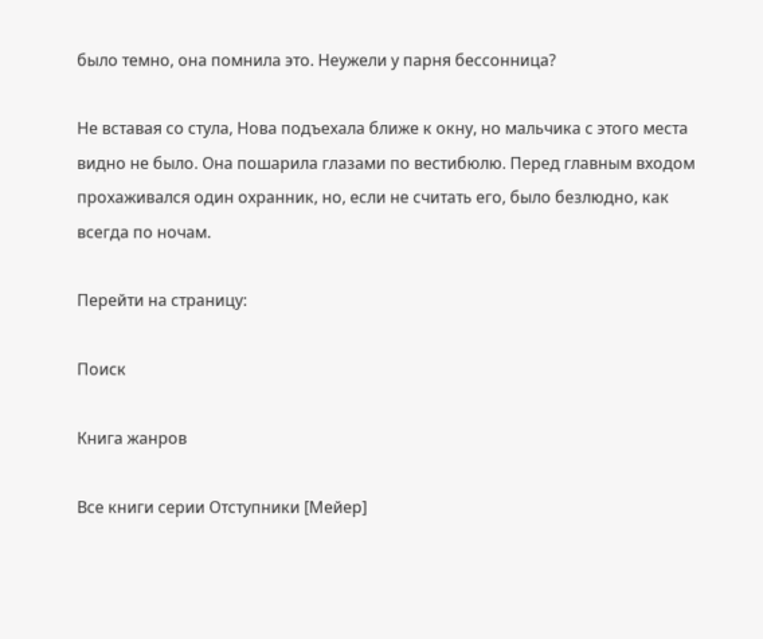было темно, она помнила это. Неужели у парня бессонница?

Не вставая со стула, Нова подъехала ближе к окну, но мальчика с этого места видно не было. Она пошарила глазами по вестибюлю. Перед главным входом прохаживался один охранник, но, если не считать его, было безлюдно, как всегда по ночам.

Перейти на страницу:

Поиск

Книга жанров

Все книги серии Отступники [Мейер]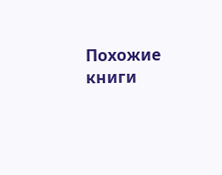Похожие книги